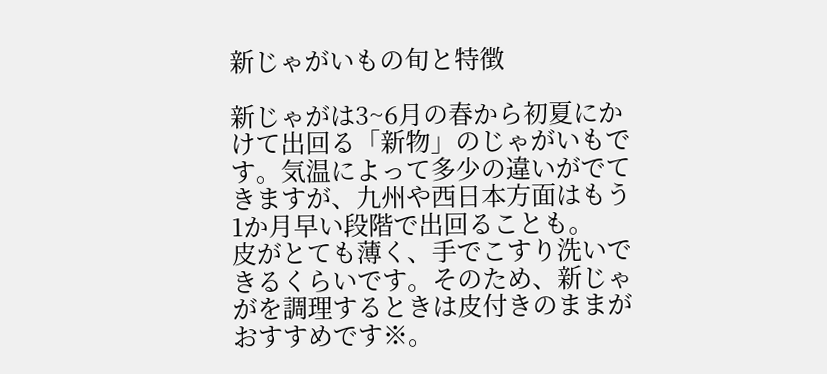新じゃがいもの旬と特徴

新じゃがは3~6月の春から初夏にかけて出回る「新物」のじゃがいもです。気温によって多少の違いがでてきますが、九州や西日本方面はもう1か月早い段階で出回ることも。
皮がとても薄く、手でこすり洗いできるくらいです。そのため、新じゃがを調理するときは皮付きのままがおすすめです※。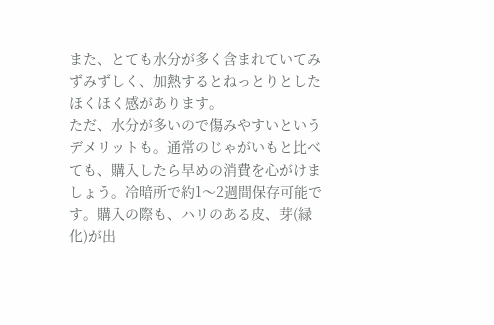また、とても水分が多く含まれていてみずみずしく、加熱するとねっとりとしたほくほく感があります。
ただ、水分が多いので傷みやすいというデメリットも。通常のじゃがいもと比べても、購入したら早めの消費を心がけましょう。冷暗所で約1〜2週間保存可能です。購入の際も、ハリのある皮、芽(緑化)が出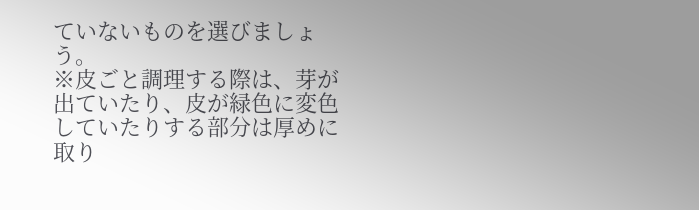ていないものを選びましょう。
※皮ごと調理する際は、芽が出ていたり、皮が緑色に変色していたりする部分は厚めに取り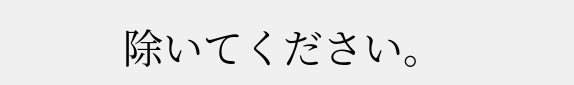除いてください。